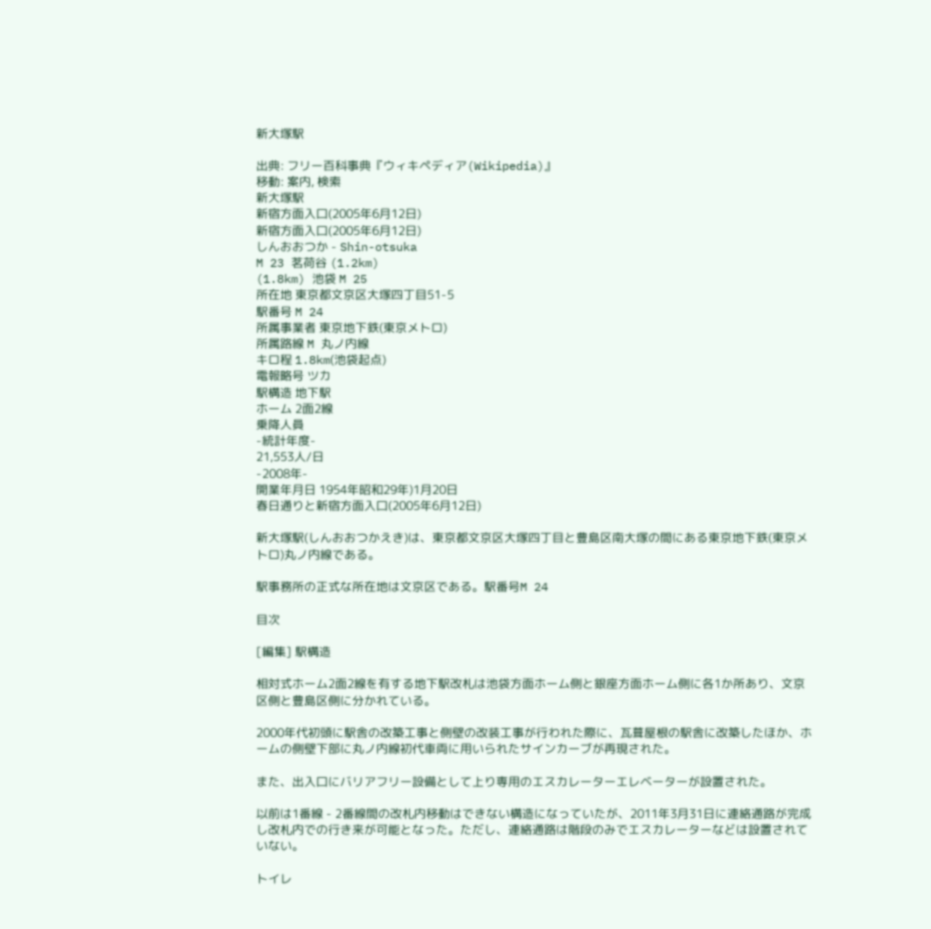新大塚駅

出典: フリー百科事典『ウィキペディア(Wikipedia)』
移動: 案内, 検索
新大塚駅
新宿方面入口(2005年6月12日)
新宿方面入口(2005年6月12日)
しんおおつか - Shin-otsuka
M 23 茗荷谷 (1.2km)
(1.8km) 池袋 M 25
所在地 東京都文京区大塚四丁目51-5
駅番号 M 24
所属事業者 東京地下鉄(東京メトロ)
所属路線 M 丸ノ内線
キロ程 1.8km(池袋起点)
電報略号 ツカ
駅構造 地下駅
ホーム 2面2線
乗降人員
-統計年度-
21,553人/日
-2008年-
開業年月日 1954年昭和29年)1月20日
春日通りと新宿方面入口(2005年6月12日)

新大塚駅(しんおおつかえき)は、東京都文京区大塚四丁目と豊島区南大塚の間にある東京地下鉄(東京メトロ)丸ノ内線である。

駅事務所の正式な所在地は文京区である。駅番号M 24

目次

[編集] 駅構造

相対式ホーム2面2線を有する地下駅改札は池袋方面ホーム側と銀座方面ホーム側に各1か所あり、文京区側と豊島区側に分かれている。

2000年代初頭に駅舎の改築工事と側壁の改装工事が行われた際に、瓦葺屋根の駅舎に改築したほか、ホームの側壁下部に丸ノ内線初代車両に用いられたサインカーブが再現された。

また、出入口にバリアフリー設備として上り専用のエスカレーターエレベーターが設置された。

以前は1番線 - 2番線間の改札内移動はできない構造になっていたが、2011年3月31日に連絡通路が完成し改札内での行き来が可能となった。ただし、連絡通路は階段のみでエスカレーターなどは設置されていない。

トイレ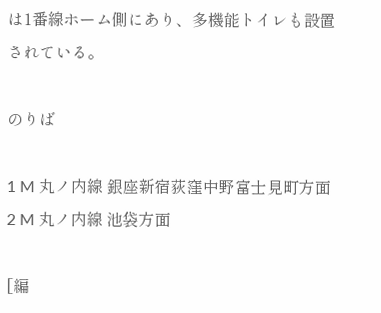は1番線ホーム側にあり、多機能トイレも設置されている。

のりば

1 M 丸ノ内線 銀座新宿荻窪中野富士見町方面
2 M 丸ノ内線 池袋方面

[編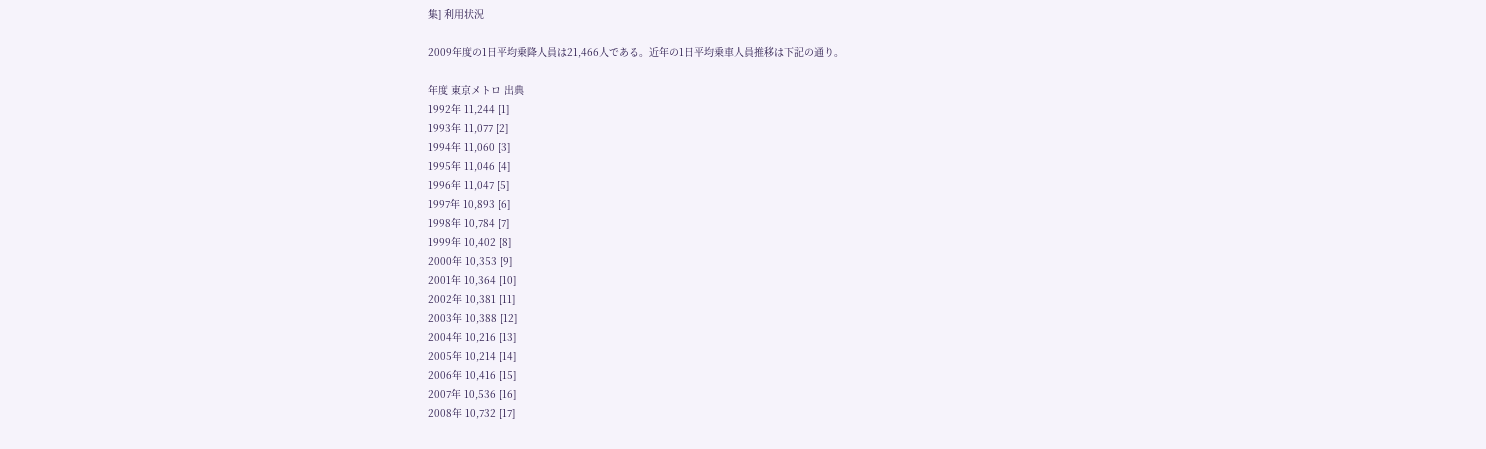集] 利用状況

2009年度の1日平均乗降人員は21,466人である。近年の1日平均乗車人員推移は下記の通り。

年度 東京メトロ 出典
1992年 11,244 [1]
1993年 11,077 [2]
1994年 11,060 [3]
1995年 11,046 [4]
1996年 11,047 [5]
1997年 10,893 [6]
1998年 10,784 [7]
1999年 10,402 [8]
2000年 10,353 [9]
2001年 10,364 [10]
2002年 10,381 [11]
2003年 10,388 [12]
2004年 10,216 [13]
2005年 10,214 [14]
2006年 10,416 [15]
2007年 10,536 [16]
2008年 10,732 [17]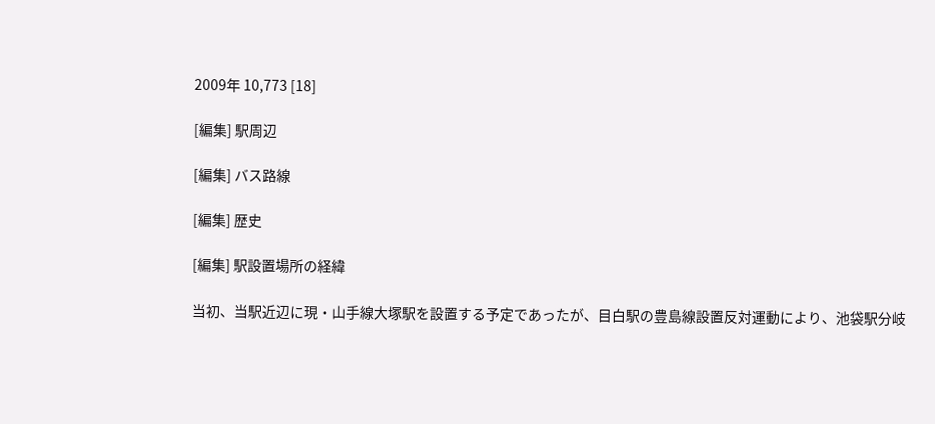2009年 10,773 [18]

[編集] 駅周辺

[編集] バス路線

[編集] 歴史

[編集] 駅設置場所の経緯

当初、当駅近辺に現・山手線大塚駅を設置する予定であったが、目白駅の豊島線設置反対運動により、池袋駅分岐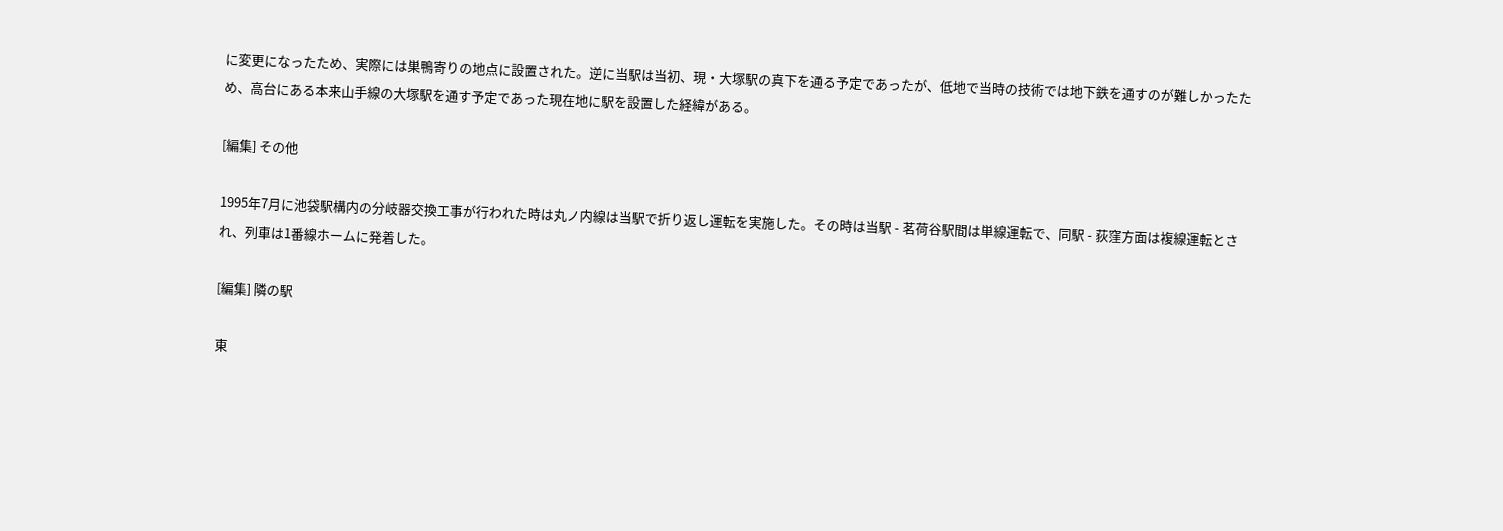に変更になったため、実際には巣鴨寄りの地点に設置された。逆に当駅は当初、現・大塚駅の真下を通る予定であったが、低地で当時の技術では地下鉄を通すのが難しかったため、高台にある本来山手線の大塚駅を通す予定であった現在地に駅を設置した経緯がある。

[編集] その他

1995年7月に池袋駅構内の分岐器交換工事が行われた時は丸ノ内線は当駅で折り返し運転を実施した。その時は当駅 - 茗荷谷駅間は単線運転で、同駅 - 荻窪方面は複線運転とされ、列車は1番線ホームに発着した。

[編集] 隣の駅

東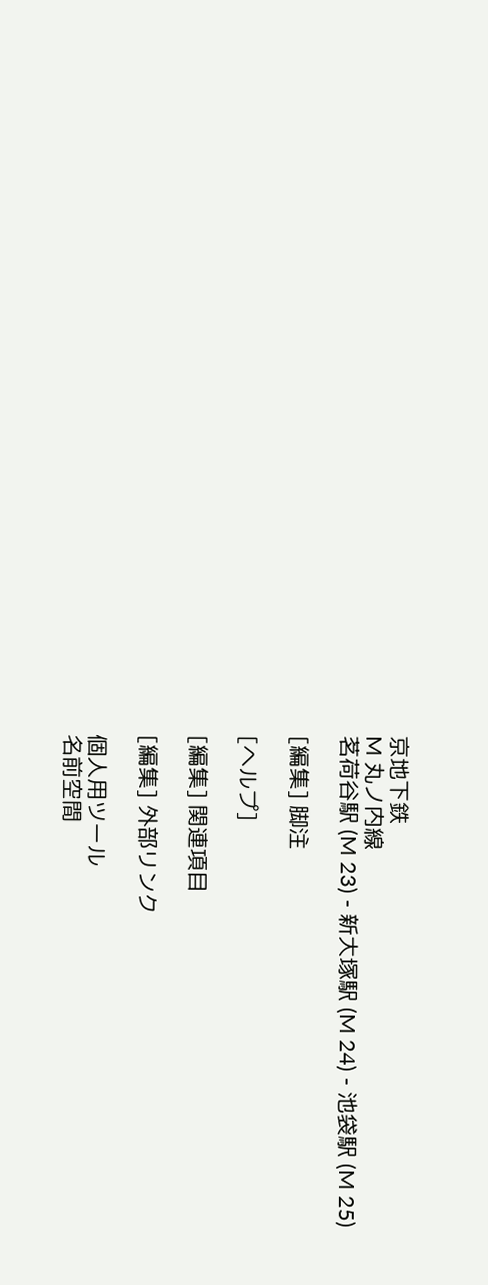京地下鉄
M 丸ノ内線
茗荷谷駅 (M 23) - 新大塚駅 (M 24) - 池袋駅 (M 25)

[編集] 脚注

[ヘルプ]

[編集] 関連項目

[編集] 外部リンク

個人用ツール
名前空間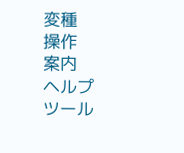変種
操作
案内
ヘルプ
ツール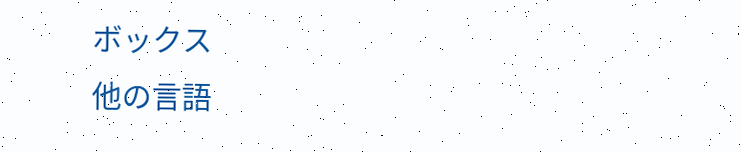ボックス
他の言語